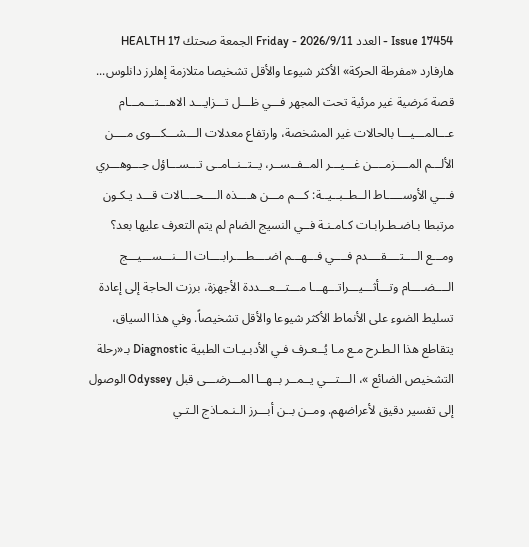Issue 17454 - العدد Friday - 2026/9/11 الجمعة صحتك HEALTH 17 هارفارد «مفرطة الحركة» الأكثر شيوعا والأقل تشخيصا متلازمة إهلرز دانلوس... قصة مَرضية غير مرئية تحت المجهر فـــي ظـــل تـــزايـــد الاهـــتـــمـــام عـــالمـــيـــا بالحالات غير المشخصة، وارتفاع معدلات الـــشـــكـــوى مــــن الألـــم المــــزمــــن غـــيـــر المــفــســر، يــتــنــامــى تـــســـاؤل جـــوهـــري فـــي الأوســـــاط الــطــبــيــة: كـــم مـــن هــــذه الــــحــــالات قـــد يـكـون مرتبطا بـاضـطـرابـات كـامـنـة فــي النسيج الضام لم يتم التعرف عليها بعد؟ ومـــع الــــتــــقــــدم فــــي فـــهـــم اضــــطــــرابــــات الـــنـــســـيـــج الــــضــــام وتـــأثـــيـــراتـــهـــا مـــتـــعـــددة الأجهزة، برزت الحاجة إلى إعادة تسليط الضوء على الأنماط الأكثر شيوعا والأقل تشخيصاً. وفي هذا السياق، يتقاطع هذا الـطـرح مـع مـا يُــعـرف فـي الأدبـيـات الطبية Diagnostic بـ«رحلة التشخيص الضائع »، الـــتـــي يــمــر بــهــا المـــرضـــى قبل Odyssey الوصول إلى تفسير دقيق لأعراضهم. ومــن بــن أبـــرز الـنـمـاذج الـتـي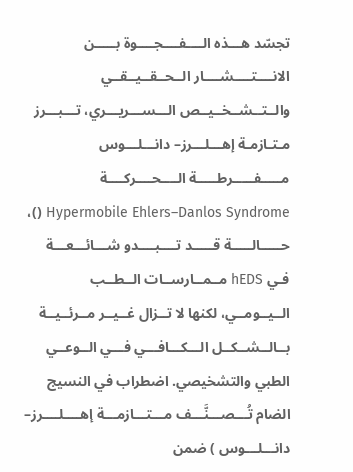تجسّد هـــذه الــــفــــجــــوة بـــــن الانــــتــــشــــار الــحــقــيــقــي والــتــشــخــيــص الـــســـريـــري، تـــبـــرز مـتـازمـة إهـــلـــرز– دانـــلـــوس مـــــفـــــرطـــــة الــــحــــركــــة Hypermobile Ehlers–Danlos Syndrome ()، حـــــالـــــة قـــــد تــــبــــدو شـــائـــعـــة فـي hEDS مــمــارســات الــطــب الــيــومــي، لكنها لا تــزال غــيــر مــرئــيــة بــالــشــكــل الـــكـــافـــي فـــي الــوعــي الطبي والتشخيصي. اضطراب في النسيج الضام تُـــصـــنَّـــف مـــتـــازمـــة إهــــلــــرز– دانـــلـــوس ) ضمن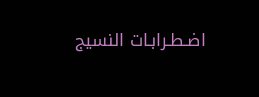اضـطـرابـات النسيج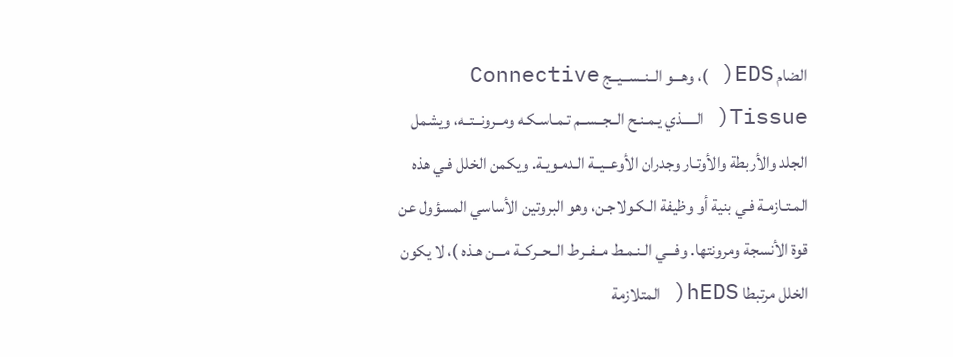الضام EDS( )، وهـــو الــنــســيــج Connective Tissue( الـــــذي يـمـنـح الــجــســم تـمـاسـكـه ومــرونــتــه، ويشمل الجلد والأربطة والأوتـار وجدران الأوعــيــة الـدمـويـة. ويكمن الخلل فـي هذه المـتـازمـة فـي بنية أو وظيفة الـكـولاجـن، وهو البروتين الأساسي المسؤول عن قوة الأنسجة ومرونتها. وفـــي الـنـمـط مــفــرط الــحــركــة مـــن هـذه )، لا يكون الخلل مرتبطا hEDS( المتلازمة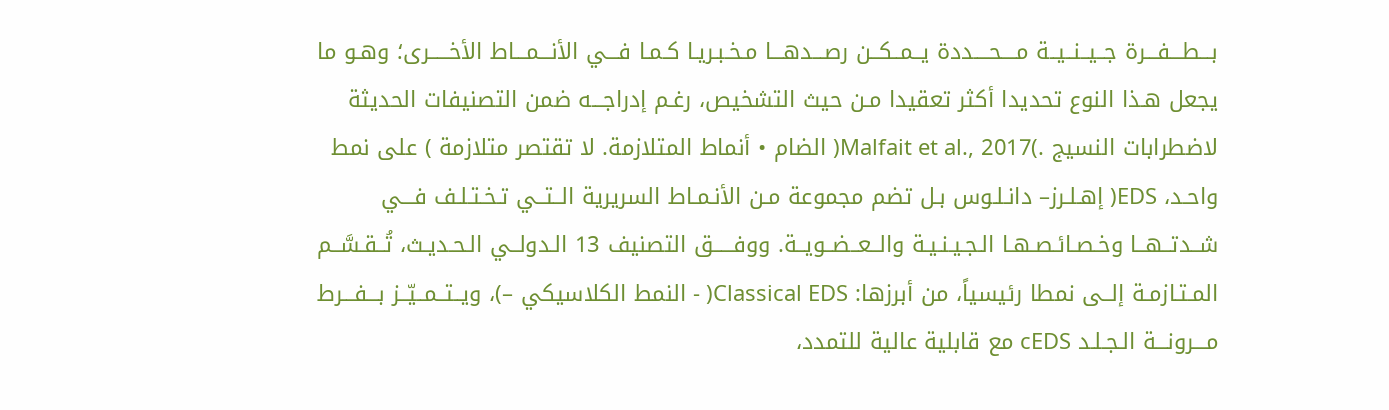بـــطـــفـــرة جــيــنــيــة مــــحــــددة يــمــكــن رصـــدهـــا مـخـبـريـا كـمـا فـــي الأنـــمـــاط الأخـــــرى؛ وهـو ما يجعل هـذا النوع تحديدا أكثر تعقيدا مـن حيث التشخيص، رغـم إدراجـــه ضمن التصنيفات الحديثة لاضطرابات النسيج .)2017 ,.Malfait et al( الضام • أنماط المتلازمة. لا تقتصر متلازمة ) على نمط واحـد، EDS( إهـلـرز– دانـلـوس بـل تضم مجموعة مـن الأنـمـاط السريرية الــتــي تـخـتـلـف فـــي شــدتــهــا وخـصـائـصـهـا الـجـيـنـيـة والــعــضــويــة. ووفـــــق التصنيف 13 الـدولــي الـحـديـث، تُــقـسَّــم المـتـازمـة إلــى نمطا رئيسياً، من أبرزها: Classical EDS( - النمط الكلاسيكي –)، ويــتــمــيّــز بـــفـــرط مـــرونـــة الـجـلـد cEDS مع قابلية عالية للتمدد،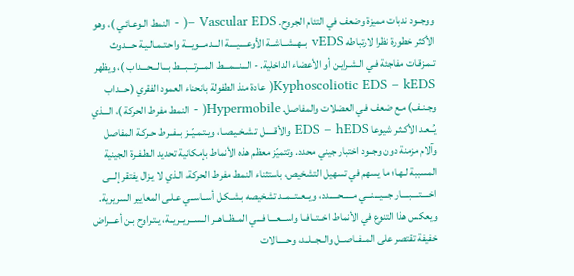ووجــود ندبات مميزة وضعف في التئام الجروح. Vascular EDS –( - النمط الـوعـائـي )، وهو الأكثر خطورة نظرا لارتباطه vEDS بــهــشــاشــة الأوعــــيــــة الـــدمـــويـــة واحـتـمـالـيـة حـــدوث تـمـزقـات مفاجئة فـي الـشـرايـن أو الأعضاء الداخلية. - الـــنـــمـــط المـــرتـــبـــط بـــالـــحـــداب )، ويظهر Kyphoscoliotic EDS – kEDS( عادة منذ الطفولة بانحناء العمود الفقري (حـــداب وجـنـف) مـع ضعف فـي العضلات والمفاصل. Hypermobile( - النمط مفرط الحركة )، الـــذي يُــعـد الأكـثـر شيوعا EDS – hEDS والأقـــــل تـشـخـيـصـا، ويـتـمـيّــز بــفــرط حـركـة المفاصل وآلام مزمنة دون وجــود اختبار جيني محدد. وتتميّز معظم هذه الأنماط بإمكانية تحديد الـطـفـرة الجينية المسببة لـهـا؛ ما يسهم في تسهيل التشخيص، باستثناء النمط مفرط الحركة، الـذي لا يـزال يفتقر إلـــى اخــــتــــبــــار جـــيـــنـــي مـــــحـــــدد، ويــعــتــمــد تشخيصه بـشـكـل أســاســي عـلـى المعايير السريرية. ويعكس هذا التنوع في الأنماط اخــتــافــا واســـعـــا فـــي المــظــاهــر الــســريــريــة، يـتـراوح بـن أعـــراض خفيفة تقتصر على المــفــاصــل والــجــلــد، وحـــــالات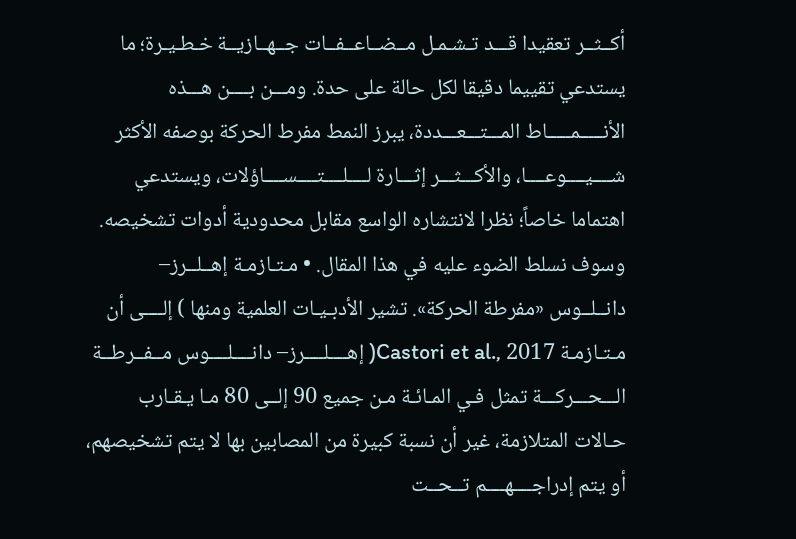أكــثــر تعقيدا قـــد تـشـمـل مــضــاعــفــات جــهــازيــة خـطـيـرة؛ ما يستدعي تقييما دقيقا لكل حالة على حدة. ومـــن بــــن هـــذه الأنـــــمـــــاط المـــتـــعـــددة، يبرز النمط مفرط الحركة بوصفه الأكثر شــــيــــوعــــا، والأكـــثـــر إثـــارة لــــلــــتــــســــاؤلات، ويستدعي اهتماما خاصاً؛ نظرا لانتشاره الواسع مقابل محدودية أدوات تشخيصه. وسوف نسلط الضوء عليه في هذا المقال. • مـتـازمـة إهــلــرز– دانــلــوس «مفرطة الحركة». تشير الأدبـيـات العلمية ومنها ) إلــــى أن مـتـازمـة 2017 ,.Castori et al( إهــــلــــرز– دانــــلــــوس مــفــرطــة الـــحـــركـــة تمثل فـي المـائـة مـن جميع 90 إلــى 80 مـا يـقـارب حـالات المتلازمة، غير أن نسبة كبيرة من المصابين بها لا يتم تشخيصهم، أو يتم إدراجــــهــــم تــحــت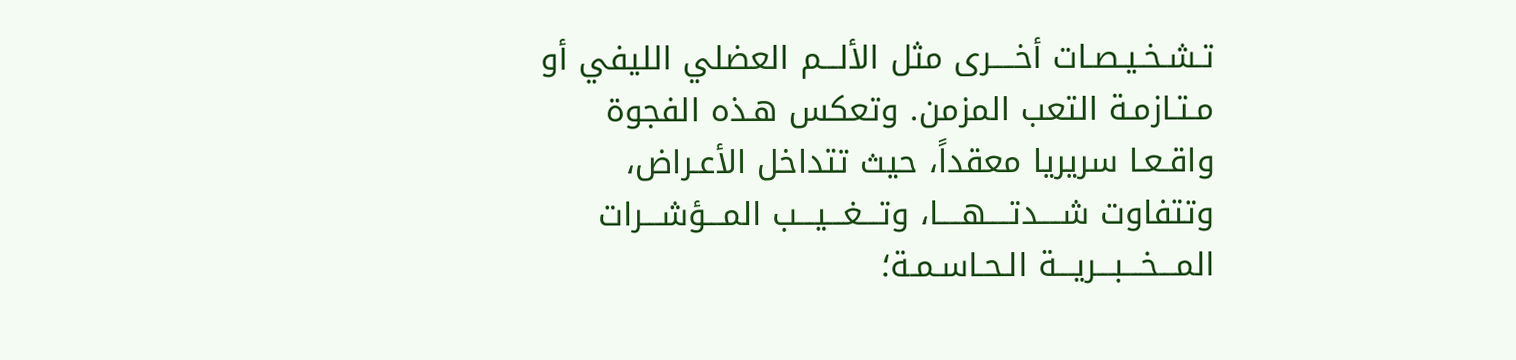تـشـخـيـصـات أخــــرى مثل الألـــم العضلي الليفي أو مـتـازمـة التعب المزمن. وتعكس هـذه الفجوة واقـعـا سريريا معقداً، حيث تتداخل الأعـراض، وتتفاوت شــــدتــــهــــا، وتـــغـــيـــب المـــؤشـــرات المـــخـــبـــريـــة الـحـاسـمـة؛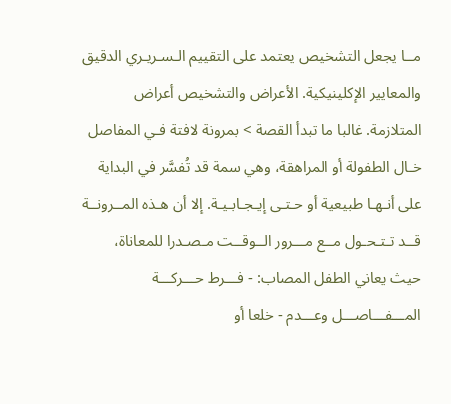مــا يجعل التشخيص يعتمد على التقييم الـسـريـري الدقيق والمعايير الإكلينيكية. الأعراض والتشخيص أعراض المتلازمة. غالبا ما تبدأ القصة > بمرونة لافتة فـي المفاصل خـال الطفولة أو المراهقة، وهي سمة قد تُفسَّر في البداية على أنـهـا طبيعية أو حـتـى إيـجـابـيـة. إلا أن هـذه المــرونــة قــد تـتـحـول مــع مـــرور الــوقــت مـصـدرا للمعاناة، حيث يعاني الطفل المصاب: - فـــرط حـــركـــة المـــفـــاصـــل وعـــدم - خلعا أو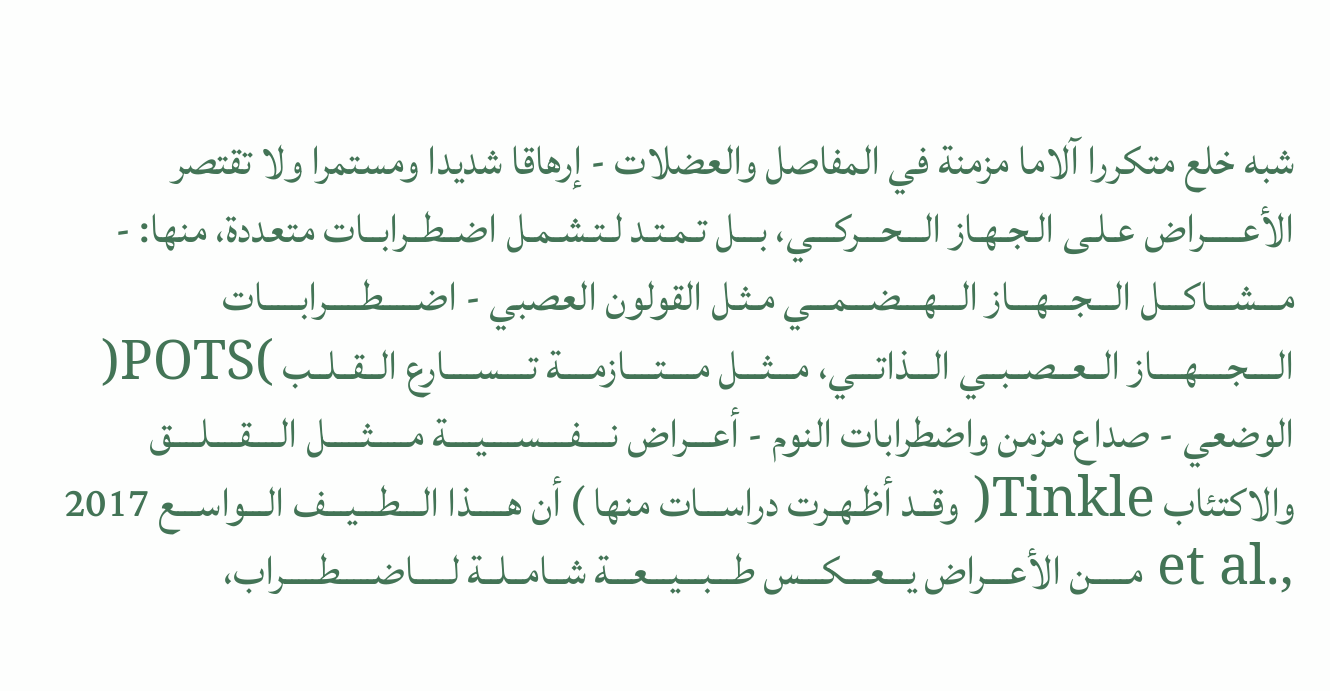شبه خلع متكررا آلاما مزمنة في المفاصل والعضلات - إرهاقا شديدا ومستمرا ولا تقتصر الأعـــــراض عـلـى الـجـهـاز الـــحـــركـــي، بـــل تـمـتـد لـتـشـمـل اضــطــرابــات متعددة، منها: - مـــشـــاكـــل الـــجـــهـــاز الـــهـــضـــمـــي مـثـل القولون العصبي - اضـــــطـــــرابـــــات الــــجــــهــــاز الــعــصــبــي الـــذاتـــي، مـــثـــل مــــتــــازمــــة تــــســــارع الــقــلــب )POTS( الوضعي - صداع مزمن واضطرابات النوم - أعـــراض نــــفــــســــيــــة مـــــثـــــل الــــقــــلــــق والاكتئاب Tinkle( وقــد أظـهـرت دراســـات منها ) أن هـــــذا الـــطـــيـــف الـــواســـع 2017 ,.et al مـــــن الأعـــراض يـــعـــكـــس طـــبـــيـــعـــة شــامــلــة لـــــاضـــــطـــــراب،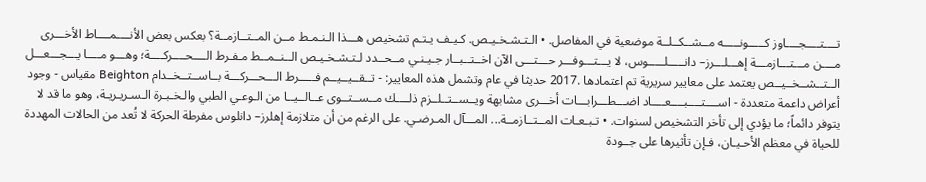تــــتــــجــــاوز كـــــونـــــه مــشــكــلــة موضعية في المفاصل. • الـتـشـخـيـص. كـيـف يـتـم تشخيص هـــذا الـنـمـط مــن المــتــازمــة؟ بعكس بعض الأنــــمــــاط الأخـــرى مــــن مـــتـــازمـــة إهـــلـــرز– دانـــــلـــــوس، لا يـــتـــوفـــر حـــتـــى الآن اخــتــبــار جـيـنـي مــحــدد لـتـشـخـيـص الــنــمــط مـفـرط الــــحــــركــــة؛ وهـــو مــــا يـــجـــعـــل الــتــشــخــيــص يعتمد على معايير سريرية تم اعتمادها .2017 حديثا في عام وتشمل هذه المعايير: - تــقــيــيــم فـــــرط الـــحـــركـــة بــاســتــخــدام Beighton مقياس - وجود أعراض داعمة متعددة - اســــتــــبــــعــــاد اضـــطـــرابـــات أخـــرى مشابهة ويــســتــلــزم ذلــــك مــســتــوى عــالــيــا من الـوعـي الطبي والـخـبـرة الـسـريـريـة، وهو ما قد لا يتوفر دائماً؛ ما يؤدي إلى تأخر التشخيص لسنوات. • تـبـعـات المــتــازمــة... المـــآل المـرضـي. على الرغم من أن متلازمة إهلرز– دانلوس مفرطة الحركة لا تُعد من الحالات المهددة للحياة في معظم الأحـيـان، فـإن تأثيرها على جــودة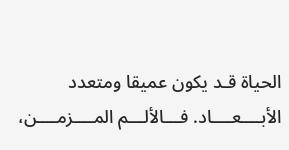الحياة قـد يكون عميقا ومتعدد الأبــــعــــاد. فـــالألـــم المــــزمــــن،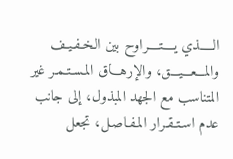الـــــذي يــــتــــراوح بين الـخـفـيـف والمـــعـــيـــق، والإرهـــاق المـسـتـمـر غير المتناسب مع الجهد المبذول، إلى جانب عدم اسـتـقـرار المـفـاصـل، تجعل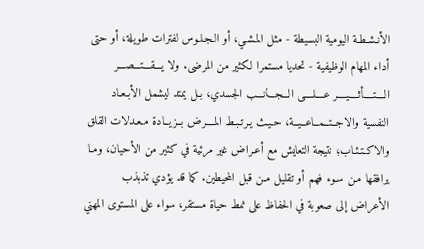الأنـشـطـة اليومية البسيطة - مثل المـشـي، أو الـجـلـوس لفترات طويلة، أو حتى أداء المهام الوظيفية - تحديا مستمرا لكثير من المرضى. ولا يـــقـــتـــصـــر الــــتــــأثــــيــــر عــــلــــى الـــجـــانـــب الجسدي، بـل يمتد ليشمل الأبـعـاد النفسية والاجــتــمــاعــيــة، حـيـث يـرتـبـط المــــرض بــزيــادة مـعـدلات القلق والاكـتـئـاب؛ نتيجة التعايش مع أعـراض غير مرئية في كثير من الأحيان، ومـا يرافقها مـن سـوء فهم أو تقليل مـن قبل المحيطين. كما قد يؤدي تذبذب الأعراض إلى صعوبة في الحفاظ على نمط حياة مستقر، سواء على المستوى المهني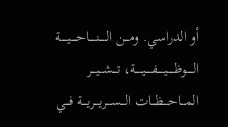أو الدراسي. ومـــن الـــــنـــــاحـــــيـــــة الـــــوظـــــيـــــفـــــيـــــة، تـــشـــيـــر المـــاحـــظـــات الـــســـريـــريـــة فـــي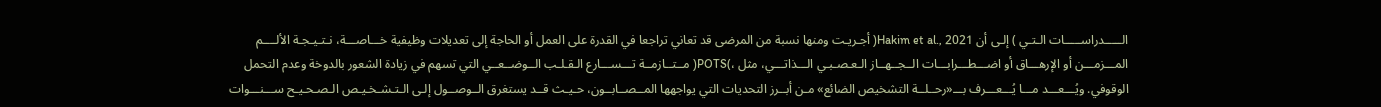الـــــدراســـــات الـتـي ) إلـى أن 2021 ,.Hakim et al( أجـريـت ومنها نسبة من المرضى قد تعاني تراجعا في القدرة على العمل أو الحاجة إلى تعديلات وظيفية خـــاصـــة، نـتـيـجـة الألــــم المـــزمـــن أو الإرهـــاق أو اضـــطـــرابـــات الــجــهــاز الـعـصـبـي الـــذاتـــي، مثل ،)POTS( مــتــازمــة تـــســـارع الـقـلـب الــوضــعــي التي تسهم في زيادة الشعور بالدوخة وعدم التحمل الوقوفي. ويُـــعـــد مـــا يُـــعـــرف بـــ«رحــلــة التشخيص الضائع» مـن أبــرز التحديات التي يواجهها المــصــابــون، حـيـث قــد يستغرق الــوصــول إلـى الـتـشـخـيـص الـصـحـيـح ســـنـــوات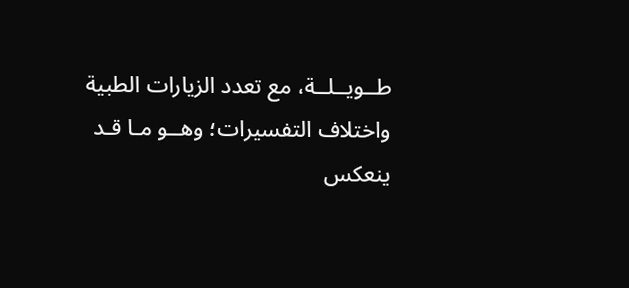طــويــلــة، مع تعدد الزيارات الطبية واختلاف التفسيرات؛ وهــو مـا قـد ينعكس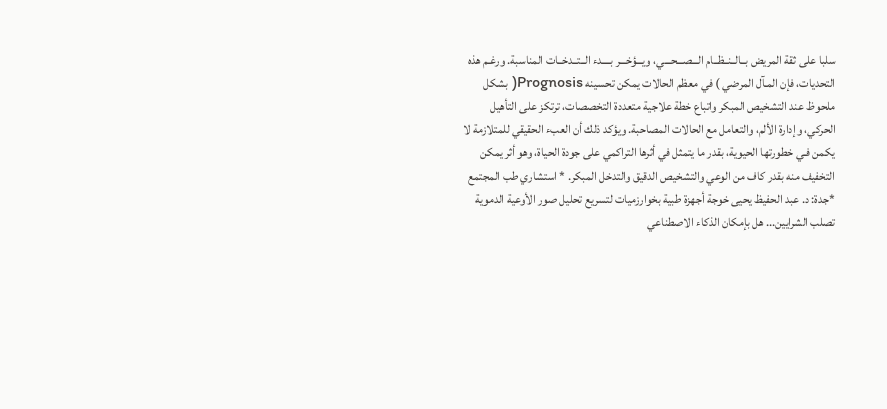سلبا على ثقة المريض بــالــنــظــام الـــصـــحـــي، ويـــؤخـــر بــــدء الــتــدخــات المناسبة. ورغـم هذه التحديات، فإن المـآل المرضي ) في معظم الحالات يمكن تحسينه Prognosis( بشكل ملحوظ عند التشخيص المبكر واتباع خطة علاجية متعددة التخصصات، ترتكز على التأهيل الحركي، وإدارة الألم، والتعامل مع الحالات المصاحبة. ويؤكد ذلك أن العبء الحقيقي للمتلازمة لا يكمن فـي خطورتها الحيوية، بقدر ما يتمثل في أثرها التراكمي على جودة الحياة، وهو أثر يمكن التخفيف منه بقدر كاف من الوعي والتشخيص الدقيق والتدخل المبكر. * استشاري طب المجتمع *جدة: د. عبد الحفيظ يحيى خوجة أجهزة طبية بخوارزميات لتسريع تحليل صور الأوعية الدموية تصلب الشرايين... هل بإمكان الذكاء الاصطناعي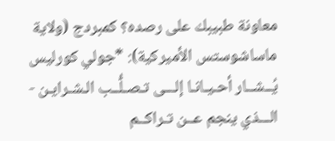معاونة طبيبك على رصده؟ كمبردج (ولاية ماساشوستس الأميركية): *جولي كورليس يُــشــار أحـيـانـا إلـــى تـصـلُّــب الـشـرايـن - الـــذي ينجم عــن تـراكــم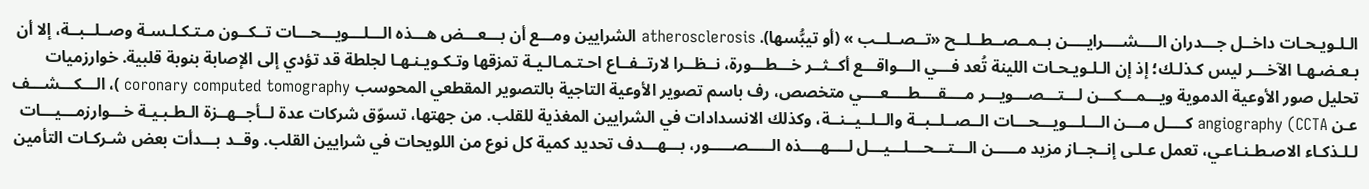الـلـويـحـات داخــل جـــدران الــــشــــرايــــن بــمــصــطــلــح «تــصــلــب » (أو تيبُّسها). atherosclerosis الشرايين ومـــع أن بـــعـــض هـــذه الـــلـــويـــحـــات تــكــون مـتـكـلـسـة وصــلــبــة، إلا أن بـعـضـهـا الآخـــر ليس كـذلـك؛ إذ إن الـلـويـحـات اللينة تُعد فـــي الـــواقـــع أكــثــر خـــطـــورة، نــظــرا لارتــفــاع احـتـمـالـيـة تمزقها وتـكـويـنـهـا لجلطة قد تؤدي إلى الإصابة بنوبة قلبية. خوارزميات تحليل صور الأوعية الدموية ويـــمـــكـــن لـــتـــصـــويـــر مــــقــــطــــعــــي متخصص، رف باسم تصوير الأوعية التاجية بالتصوير المقطعي المحوسب coronary computed tomography )، الـــكـــشـــف عـن angiography (CCTA كــــل مـــن الـــلـــويـــحـــات الــصــلــبــة والــلــيــنــة، وكذلك الانسدادات في الشرايين المغذية للقلب. من جهتها، تسوّق شركات عدة لــأجــهــزة الـطـبـيـة خـــوارزمـــيـــات لـلـذكـاء الاصـطـنـاعـي، تعمل عـلـى إنــجــاز مزيد مـــــن الـــتـــحـــلـــيـــل لــــهــــذه الـــــصـــــور، بـــهـــدف تحديد كمية كل نوع من اللويحات في شرايين القلب. وقــد بـــدأت بعض شـركـات التأمين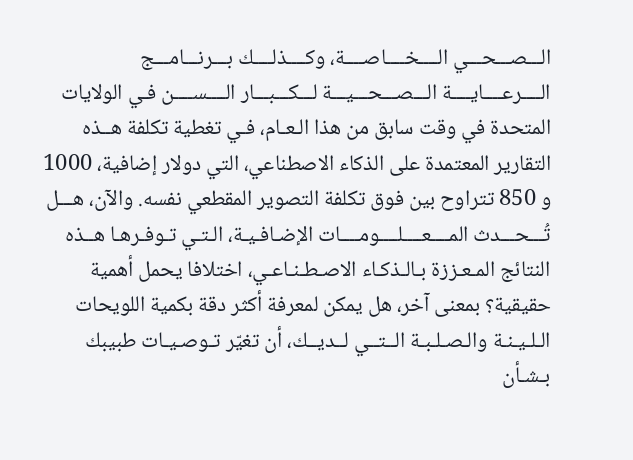الـــصـــحـــي الــــخــــاصــــة، وكــــذلــــك بـــرنـــامـــج الــــرعــــايــــة الـــصـــحـــيـــة لـــكـــبـــار الــــســــن فـي الولايات المتحدة في وقت سابق من هذا الـعـام، فـي تغطية تكلفة هــذه التقارير المعتمدة على الذكاء الاصطناعي، التي دولار إضافية، 1000 و 850 تتراوح بين فوق تكلفة التصوير المقطعي نفسه. والآن، هـــل تُـــحـــدث المــــعــــلــــومــــات الإضـافـيـة، الـتـي تـوفـرهـا هــذه النتائج المـعـززة بـالـذكـاء الاصـطـنـاعـي، اختلافا يحمل أهمية حقيقية؟ بمعنى آخر، هل يمكن لمعرفة أكثر دقة بكمية اللويحات الـلـيـنـة والـصـلـبـة الــتــي لــديــك، أن تغيّر تـوصـيـات طبيبك بـشـأن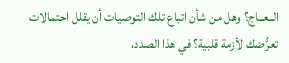الــعــاج؟ وهل من شأن اتباع تلك التوصيات أن يقلل احتمالات تعرُّضك لأزمة قلبية؟ في هذا الصدد،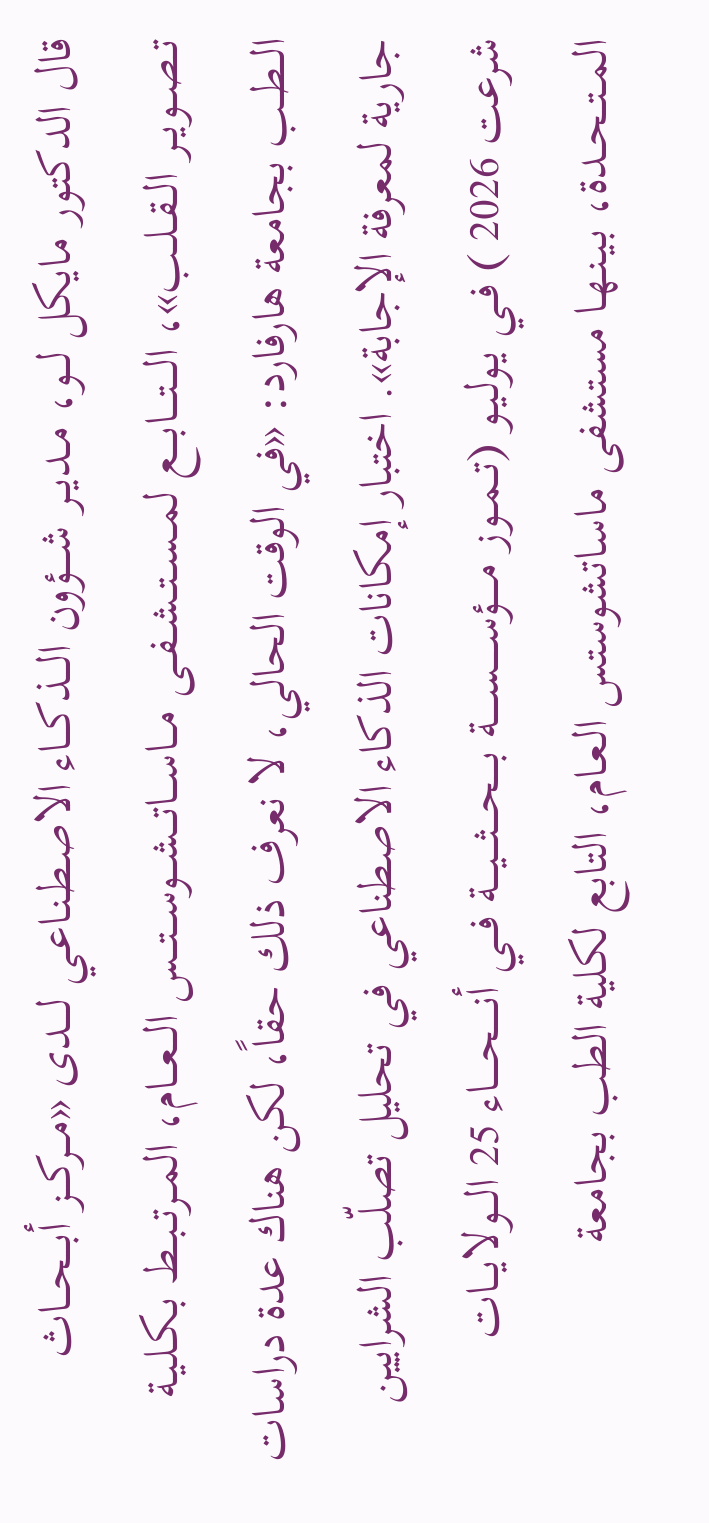قال الدكتور مايكل لـــو، مــديــر شــــؤون الـــذكـــاء الاصـطـنـاعـي لــــدى «مـــركـــز أبـــحـــاث تــصــويــر الــقــلــب»، الــــتــــابــــع لمــســتــشــفــى مـــاســـاتـــشـــوســـتـــس الـــعـــام، المــرتــبــط بـكـلـيـة الــطــب بجامعة هارفارد: «في الوقت الحالي، لا نعرف ذلك حقاً، لكن هناك عدة دراسات جارية لمعرفة الإجابة». اختبار إمكانات الذكاء الاصطناعي في تحليل تصلّب الشرايين شرعت 2026 ) فــي يـولـيـو (تــمــوز مـــــؤســـــســـــة بــــحــــثــــيــــة فـــي أنـــــحـــــاء 25 الـــولايـــات المــتــحــدة، بـيـنـهـا مستشفى ماساتشوستس الـعـام، التابع لكلية الطب بجامعة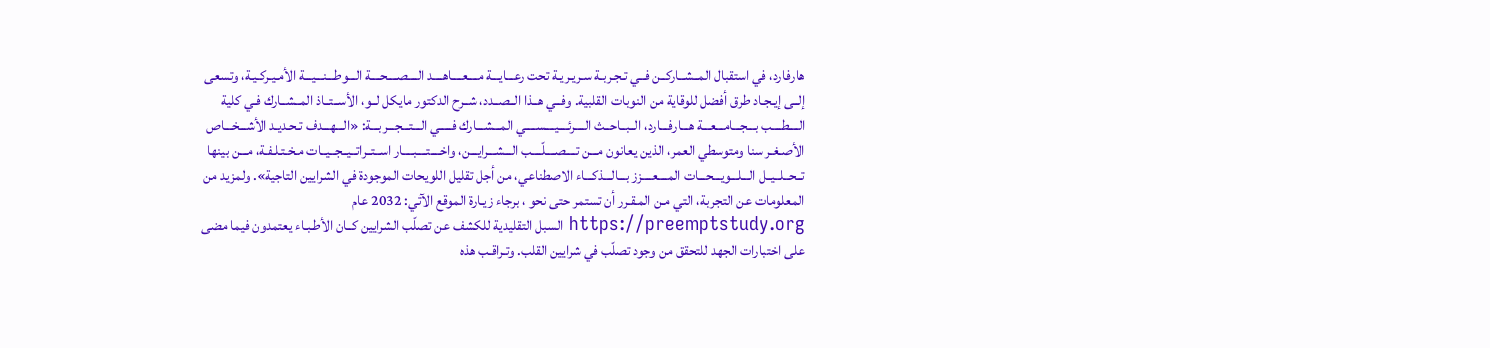هارفارد، في استقبال المــشــاركــن فــي تـجـربـة سـريـريـة تحت رعـــايـــة مــــعــــاهــــد الــــصــــحــــة الـــوطـــنـــيـــة الأمـيـركـيـة، وتسعى إلــى إيـجـاد طرق أفضل للوقاية من النوبات القلبية. وفــي هــذا الــصــدد، شــرح الدكتور مايكل لــو، الأســتــاذ المــشــارك فـي كلية الــــطــــب بـــجـــامـــعـــة هـــارفـــارد، الــبــاحــث الــــرئــــيــــســــي المـــشـــارك فـــــي الـــتـــجـــربـــة: «الـــهـــدف تـحـديـد الأشـــخـــاص الأصـغـر سنا ومتوسطي العمر، الذين يعانون مـــن تــــصــــلّــــب الـــشـــرايـــن، واخــــتــــبــــار اســتــراتــيــجــيــات مـخـتـلـفـة، مـــن بينها تــحــلــيــل الـــلـــويـــحـــات المــــعــــزز بـــالـــذكـــاء الاصطناعي، من أجل تقليل اللويحات الموجودة في الشرايين التاجية». ولمزيد من المعلومات عن التجربة، التي مـن المـقـرر أن تستمر حتى نحو ، برجاء زيـارة الموقع الآتي: 2032 عام https://preemptstudy.org السبل التقليدية للكشف عن تصلّب الشرايين كــان الأطـبـاء يعتمدون فيما مضى على اختبارات الجهد للتحقق من وجود تصلّب في شرايين القلب. وتـراقـب هذه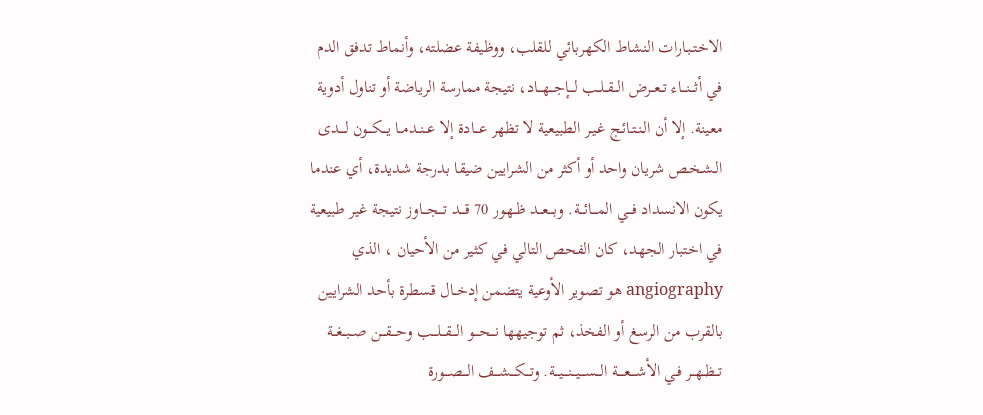الاخـتـبـارات النشاط الكهربائي للقلب، ووظيفة عضلته، وأنماط تدفق الدم في أثـــنـــاء تــعــرض الــقــلــب لـــإجـــهـــاد، نتيجة ممارسة الرياضة أو تناول أدوية معينة. إلا أن الـنـتـائـج غـيـر الطبيعية لا تظهر عـــادة إلا عــنــدمــا يـــكـــون لــــدى الـشـخـص شريان واحد أو أكثر من الشرايين ضيقا بدرجة شديدة، أي عندما يكون الانسداد فـــي المـــائـــة. وبـــعـــد ظـهـور 70 قـــد تـــجـــاوز نتيجة غير طبيعية في اختبار الجهد، كان الفحص التالي في كثير من الأحيان ، الذي angiography هو تصوير الأوعية يتضمن إدخــال قسطرة بأحد الشرايين بالقرب من الرسغ أو الفخذ، ثم توجيهها نـــحـــو الـــقـــلـــب وحـــقـــن صــبــغــة تــظــهــر فـي الأشــــعــــة الـــســـيـــنـــيـــة. وتـــكـــشـــف الـــصـــورة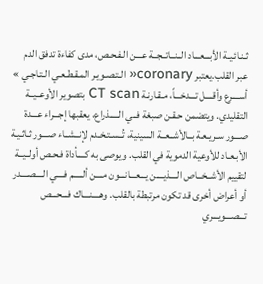ثـنـائـيـة الأبـــعـــاد الــنــاتــجــة عـــن الـفـحـص، مدى كفاءة تدفق الدم عبر القلب.يعتبر coronary« الـتـصـويـر المـقـطـعـي الـتـاجـي » أســــرع وأقــــل تـــدخـــاً، مـقـارنـة CT scan بتصوير الأوعــيــة التقليدي. ويتضمن حـقـن صبغة فــي الـــــذراع، يعقبها إجـــراء عـــدة صـــور سـريـعـة بــالأشــعــة السينية، تُــسـتـخـدم لإنــشــاء صـــور ثـاثـيـة الأبـعـاد للأوعية الدموية في القلب. ويوصى به كــــأداة فـحـص أولــيــة لتقييم الأشــخــاص الــــذيــــن يـــعـــانـــون مــــن ألـــــم فــــي الــــصــــدر أو أعراض أخرى قد تكون مرتبطة بالقلب. وهــــنــــاك فـــحـــص تـــصـــويـــري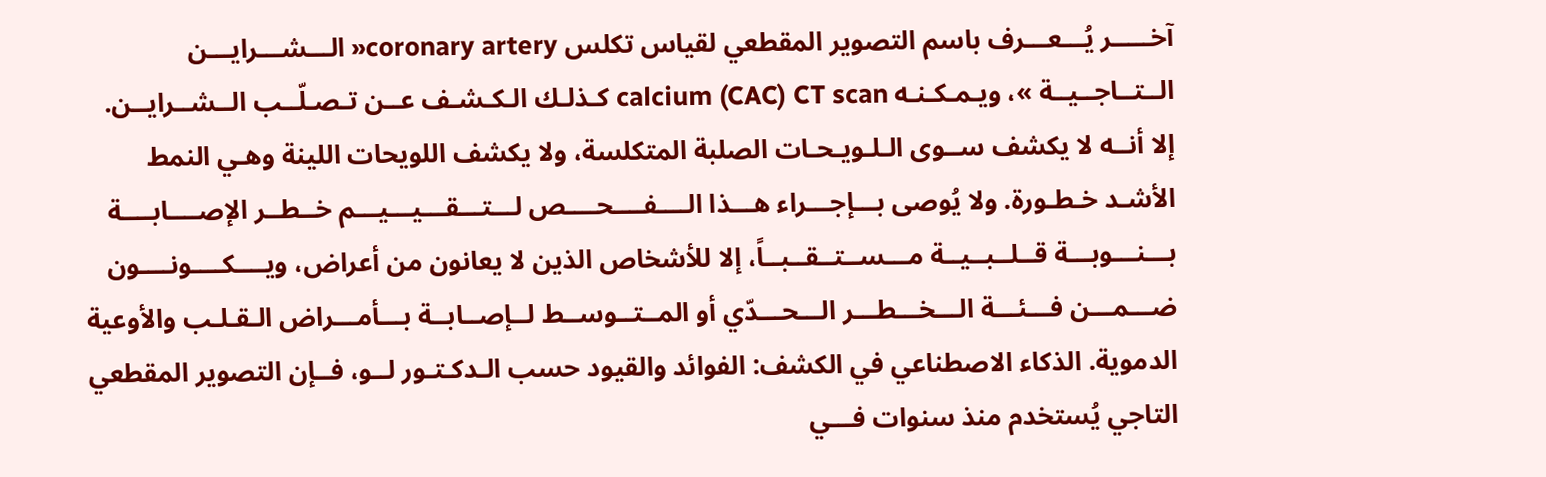آخـــــر يُـــعـــرف باسم التصوير المقطعي لقياس تكلس coronary artery« الـــشـــرايـــن الــتــاجــيــة »، ويـمـكـنـه calcium (CAC) CT scan كـذلـك الـكـشـف عــن تـصـلّــب الــشــرايــن. إلا أنــه لا يكشف ســوى الـلـويـحـات الصلبة المتكلسة، ولا يكشف اللويحات اللينة وهـي النمط الأشـد خـطـورة. ولا يُوصى بـــإجـــراء هـــذا الــــفــــحــــص لـــتـــقـــيـــيـــم خــطــر الإصــــابــــة بـــنـــوبـــة قــلــبــيــة مـــســتــقــبــاً، إلا للأشخاص الذين لا يعانون من أعراض، ويــــكــــونــــون ضـــمـــن فـــئـــة الـــخـــطـــر الـــحـــدّي أو المــتــوســط لــإصــابــة بـــأمـــراض الـقـلـب والأوعية الدموية. الذكاء الاصطناعي في الكشف: الفوائد والقيود حسب الـدكـتـور لــو، فــإن التصوير المقطعي التاجي يُستخدم منذ سنوات فـــي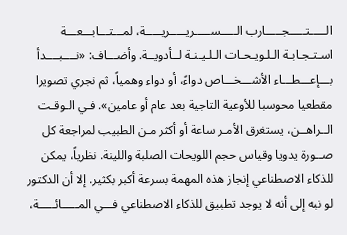الـــــتـــــجـــــارب الـــــســـــريـــــريـــــة، لمـــتـــابـــعـــة اسـتـجـابـة الـلـويـحـات الـلـيـنـة لــأدويــة. وأضـــاف: «نــــبــــدأ بـــإعـــطـــاء الأشـــخـــاص دواءً، أو دواء وهمياً، ثم نجري تصويرا مقطعيا محوسبا للأوعية التاجية بعد عام أو عامين». فـي الـوقـت الــراهــن، يستغرق الأمـر ساعة أو أكثر مـن الطبيب لمراجعة كل صــورة يدويا وقياس حجم اللويحات الصلبة واللينة. نظرياً، يمكن للذكاء الاصطناعي إنجاز هذه المهمة بسرعة أكبر بكثير. إلا أن الدكتور لو نبه إلى أنه لا يوجد تطبيق للذكاء الاصطناعي فـــي المـــــائـــــة،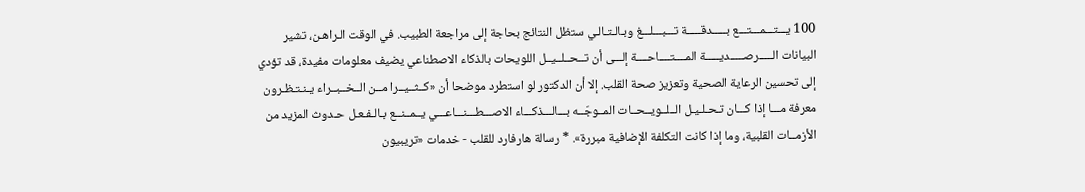100 يـــتـــمـــتـــع بـــــدقـــــة تـــبـــلـــغ وبـالـتـالـي ستظل النتائج بحاجة إلى مراجعة الطبيب. في الوقت الـراهـن، تشير البيانات الـــــرصـــــديـــــة المــــتــــاحــــة إلـــى أن تــحــلــيــل اللويحات بالذكاء الاصطناعي يضيف معلومات مفيدة، قد تؤدي إلى تحسين الرعاية الصحية وتعزيز صحة القلب. إلا أن الدكتور لو استطرد موضحا أن «كــثــيــرا مــن الــخــبــراء يـنـتـظـرون معرفة مـــا إذا كـــان تـحـلـيـل الــلــويــحــات المــوجّــه بـــالـــذكـــاء الاصـــطـــنـــاعـــي يــمــنــع بـالـفـعـل حـدوث المزيد من الأزمــات القلبية، وما إذا كانت التكلفة الإضافية مبررة». * رسالة هارفارد للقلب - خدمات «تريبيون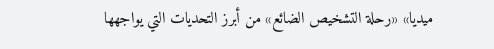ميديا» «رحلة التشخيص الضائع» من أبرز التحديات التي يواجهها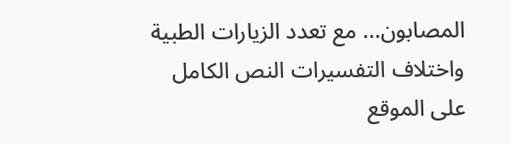المصابون... مع تعدد الزيارات الطبية واختلاف التفسيرات النص الكامل على الموقع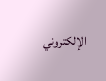الإلكتروني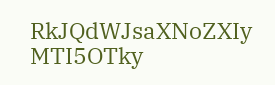RkJQdWJsaXNoZXIy MTI5OTky